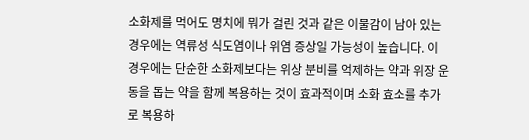소화제를 먹어도 명치에 뭐가 걸린 것과 같은 이물감이 남아 있는 경우에는 역류성 식도염이나 위염 증상일 가능성이 높습니다. 이 경우에는 단순한 소화제보다는 위상 분비를 억제하는 약과 위장 운동을 돕는 약을 함께 복용하는 것이 효과적이며 소화 효소를 추가로 복용하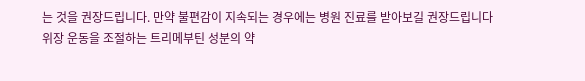는 것을 권장드립니다. 만약 불편감이 지속되는 경우에는 병원 진료를 받아보길 권장드립니다
위장 운동을 조절하는 트리메부틴 성분의 약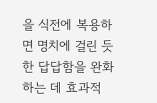을 식전에 복용하면 명치에 걸린 듯한 답답함을 완화하는 데 효과적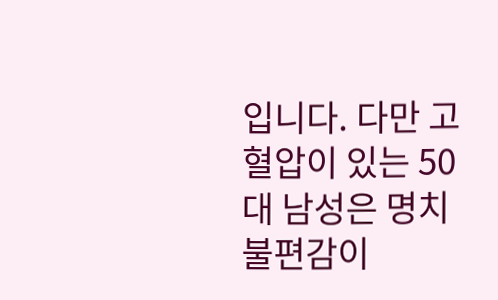입니다. 다만 고혈압이 있는 50대 남성은 명치 불편감이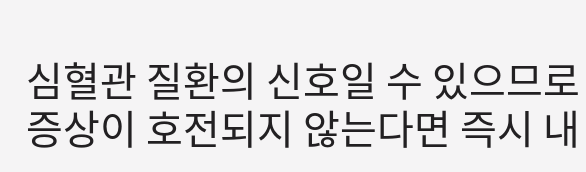심혈관 질환의 신호일 수 있으므로 증상이 호전되지 않는다면 즉시 내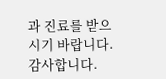과 진료를 받으시기 바랍니다. 감사합니다.